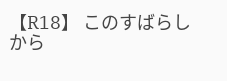【R18】 このすばらしから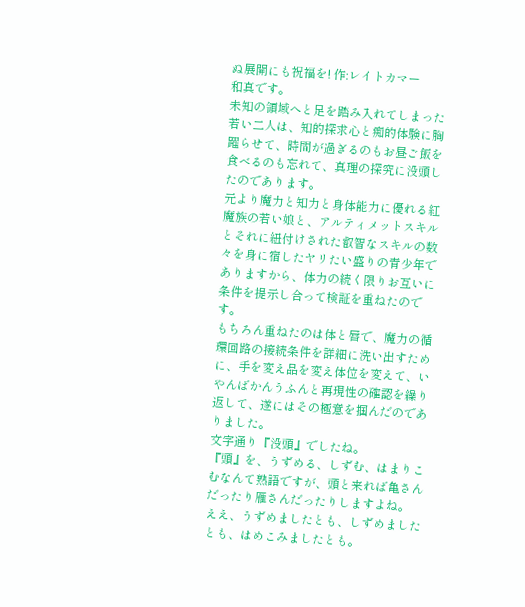ぬ展開にも祝福を! 作:レイトカマー
和真です。
未知の領域へと足を踏み入れてしまった若い二人は、知的探求心と痴的体験に胸躍らせて、時間が過ぎるのもお昼ご飯を食べるのも忘れて、真理の探究に没頭したのであります。
元より魔力と知力と身体能力に優れる紅魔族の若い娘と、アルティメットスキルとそれに紐付けされた叡智なスキルの数々を身に宿したヤリたい盛りの青少年でありますから、体力の続く限りお互いに条件を提示し合って検証を重ねたのです。
もちろん重ねたのは体と唇で、魔力の循環回路の接続条件を詳細に洗い出すために、手を変え品を変え体位を変えて、いやんばかんうふんと再現性の確認を繰り返して、遂にはその極意を掴んだのでありました。
文字通り『没頭』でしたね。
『頭』を、うずめる、しずむ、はまりこむなんて熟語ですが、頭と来れば亀さんだったり雁さんだったりしますよね。
ええ、うずめましたとも、しずめましたとも、はめこみましたとも。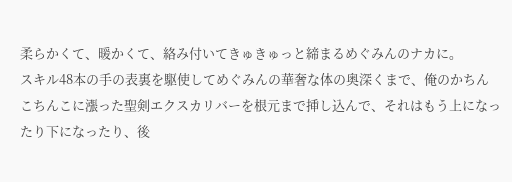柔らかくて、暖かくて、絡み付いてきゅきゅっと締まるめぐみんのナカに。
スキル48本の手の表裏を駆使してめぐみんの華奢な体の奥深くまで、俺のかちんこちんこに漲った聖剣エクスカリバーを根元まで挿し込んで、それはもう上になったり下になったり、後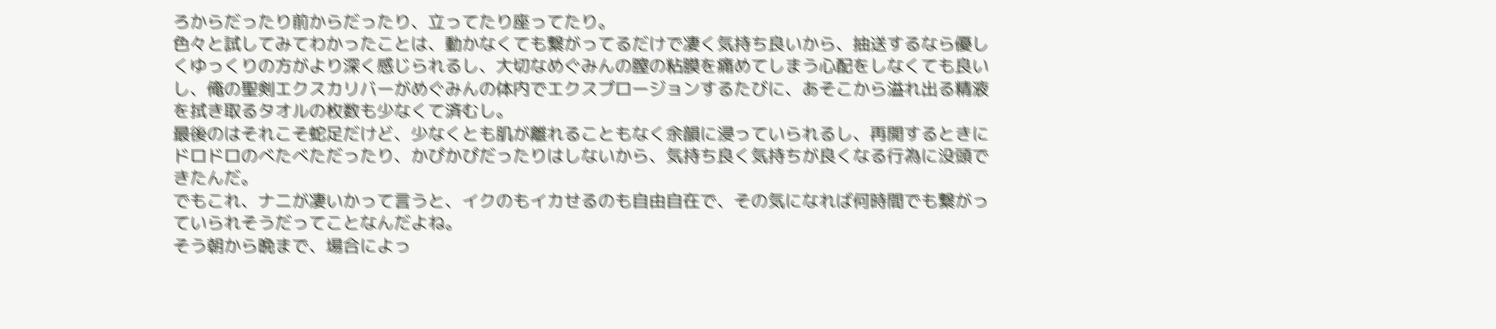ろからだったり前からだったり、立ってたり座ってたり。
色々と試してみてわかったことは、動かなくても繋がってるだけで凄く気持ち良いから、抽送するなら優しくゆっくりの方がより深く感じられるし、大切なめぐみんの膣の粘膜を痛めてしまう心配をしなくても良いし、俺の聖剣エクスカリバーがめぐみんの体内でエクスプロージョンするたびに、あそこから溢れ出る精液を拭き取るタオルの枚数も少なくて済むし。
最後のはそれこそ蛇足だけど、少なくとも肌が離れることもなく余韻に浸っていられるし、再開するときにドロドロのべたべただったり、かぴかぴだったりはしないから、気持ち良く気持ちが良くなる行為に没頭できたんだ。
でもこれ、ナニが凄いかって言うと、イクのもイカせるのも自由自在で、その気になれば何時間でも繋がっていられそうだってことなんだよね。
そう朝から晩まで、場合によっ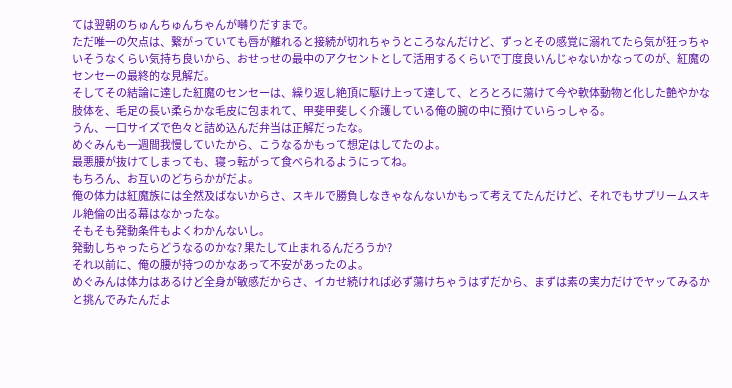ては翌朝のちゅんちゅんちゃんが囀りだすまで。
ただ唯一の欠点は、繋がっていても唇が離れると接続が切れちゃうところなんだけど、ずっとその感覚に溺れてたら気が狂っちゃいそうなくらい気持ち良いから、おせっせの最中のアクセントとして活用するくらいで丁度良いんじゃないかなってのが、紅魔のセンセーの最終的な見解だ。
そしてその結論に達した紅魔のセンセーは、繰り返し絶頂に駆け上って達して、とろとろに蕩けて今や軟体動物と化した艶やかな肢体を、毛足の長い柔らかな毛皮に包まれて、甲斐甲斐しく介護している俺の腕の中に預けていらっしゃる。
うん、一口サイズで色々と詰め込んだ弁当は正解だったな。
めぐみんも一週間我慢していたから、こうなるかもって想定はしてたのよ。
最悪腰が抜けてしまっても、寝っ転がって食べられるようにってね。
もちろん、お互いのどちらかがだよ。
俺の体力は紅魔族には全然及ばないからさ、スキルで勝負しなきゃなんないかもって考えてたんだけど、それでもサプリームスキル絶倫の出る幕はなかったな。
そもそも発動条件もよくわかんないし。
発動しちゃったらどうなるのかな? 果たして止まれるんだろうか?
それ以前に、俺の腰が持つのかなあって不安があったのよ。
めぐみんは体力はあるけど全身が敏感だからさ、イカせ続ければ必ず蕩けちゃうはずだから、まずは素の実力だけでヤッてみるかと挑んでみたんだよ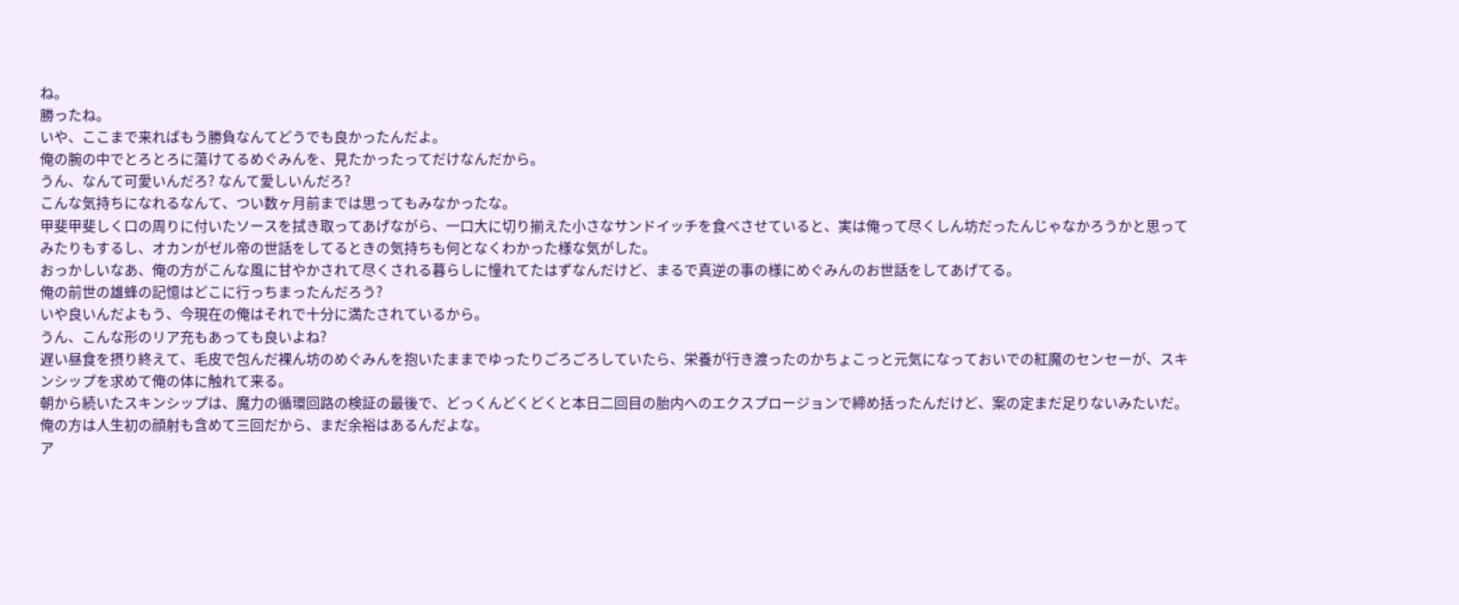ね。
勝ったね。
いや、ここまで来ればもう勝負なんてどうでも良かったんだよ。
俺の腕の中でとろとろに蕩けてるめぐみんを、見たかったってだけなんだから。
うん、なんて可愛いんだろ? なんて愛しいんだろ?
こんな気持ちになれるなんて、つい数ヶ月前までは思ってもみなかったな。
甲斐甲斐しく口の周りに付いたソースを拭き取ってあげながら、一口大に切り揃えた小さなサンドイッチを食べさせていると、実は俺って尽くしん坊だったんじゃなかろうかと思ってみたりもするし、オカンがゼル帝の世話をしてるときの気持ちも何となくわかった様な気がした。
おっかしいなあ、俺の方がこんな風に甘やかされて尽くされる暮らしに憧れてたはずなんだけど、まるで真逆の事の様にめぐみんのお世話をしてあげてる。
俺の前世の雄蜂の記憶はどこに行っちまったんだろう?
いや良いんだよもう、今現在の俺はそれで十分に満たされているから。
うん、こんな形のリア充もあっても良いよね?
遅い昼食を摂り終えて、毛皮で包んだ裸ん坊のめぐみんを抱いたままでゆったりごろごろしていたら、栄養が行き渡ったのかちょこっと元気になっておいでの紅魔のセンセーが、スキンシップを求めて俺の体に触れて来る。
朝から続いたスキンシップは、魔力の循環回路の検証の最後で、どっくんどくどくと本日二回目の胎内へのエクスプロージョンで締め括ったんだけど、案の定まだ足りないみたいだ。
俺の方は人生初の顔射も含めて三回だから、まだ余裕はあるんだよな。
ア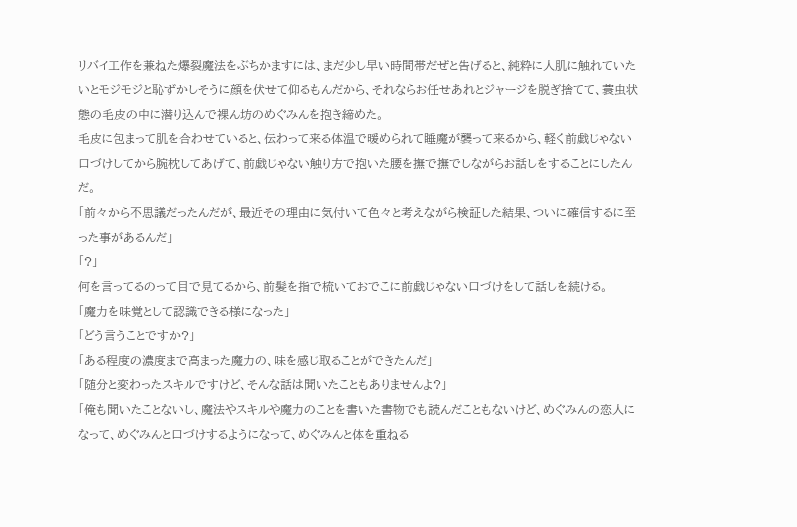リバイ工作を兼ねた爆裂魔法をぶちかますには、まだ少し早い時間帯だぜと告げると、純粋に人肌に触れていたいとモジモジと恥ずかしそうに顔を伏せて仰るもんだから、それならお任せあれとジャージを脱ぎ捨てて、蓑虫状態の毛皮の中に潜り込んで裸ん坊のめぐみんを抱き締めた。
毛皮に包まって肌を合わせていると、伝わって来る体温で暖められて睡魔が襲って来るから、軽く前戯じゃない口づけしてから腕枕してあげて、前戯じゃない触り方で抱いた腰を撫で撫でしながらお話しをすることにしたんだ。
「前々から不思議だったんだが、最近その理由に気付いて色々と考えながら検証した結果、ついに確信するに至った事があるんだ」
「?」
何を言ってるのって目で見てるから、前髪を指で梳いておでこに前戯じゃない口づけをして話しを続ける。
「魔力を味覚として認識できる様になった」
「どう言うことですか?」
「ある程度の濃度まで高まった魔力の、味を感じ取ることができたんだ」
「随分と変わったスキルですけど、そんな話は聞いたこともありませんよ?」
「俺も聞いたことないし、魔法やスキルや魔力のことを書いた書物でも読んだこともないけど、めぐみんの恋人になって、めぐみんと口づけするようになって、めぐみんと体を重ねる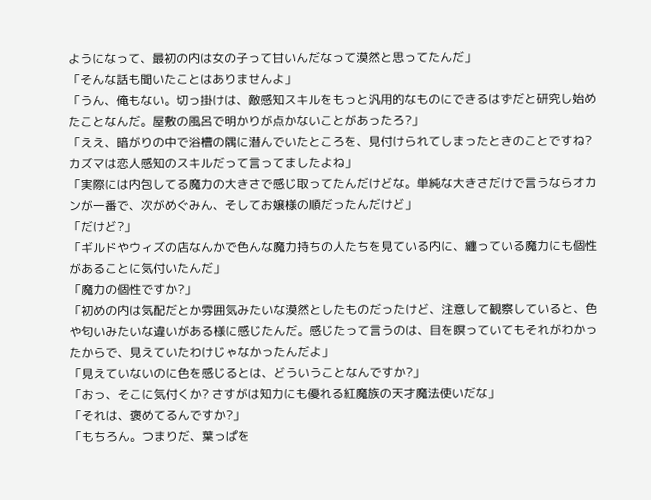ようになって、最初の内は女の子って甘いんだなって漠然と思ってたんだ」
「そんな話も聞いたことはありませんよ」
「うん、俺もない。切っ掛けは、敵感知スキルをもっと汎用的なものにできるはずだと研究し始めたことなんだ。屋敷の風呂で明かりが点かないことがあったろ?」
「ええ、暗がりの中で浴槽の隅に潜んでいたところを、見付けられてしまったときのことですね? カズマは恋人感知のスキルだって言ってましたよね」
「実際には内包してる魔力の大きさで感じ取ってたんだけどな。単純な大きさだけで言うならオカンが一番で、次がめぐみん、そしてお嬢様の順だったんだけど」
「だけど?」
「ギルドやウィズの店なんかで色んな魔力持ちの人たちを見ている内に、纏っている魔力にも個性があることに気付いたんだ」
「魔力の個性ですか?」
「初めの内は気配だとか雰囲気みたいな漠然としたものだったけど、注意して観察していると、色や匂いみたいな違いがある様に感じたんだ。感じたって言うのは、目を瞑っていてもそれがわかったからで、見えていたわけじゃなかったんだよ」
「見えていないのに色を感じるとは、どういうことなんですか?」
「おっ、そこに気付くか? さすがは知力にも優れる紅魔族の天才魔法使いだな」
「それは、褒めてるんですか?」
「もちろん。つまりだ、葉っぱを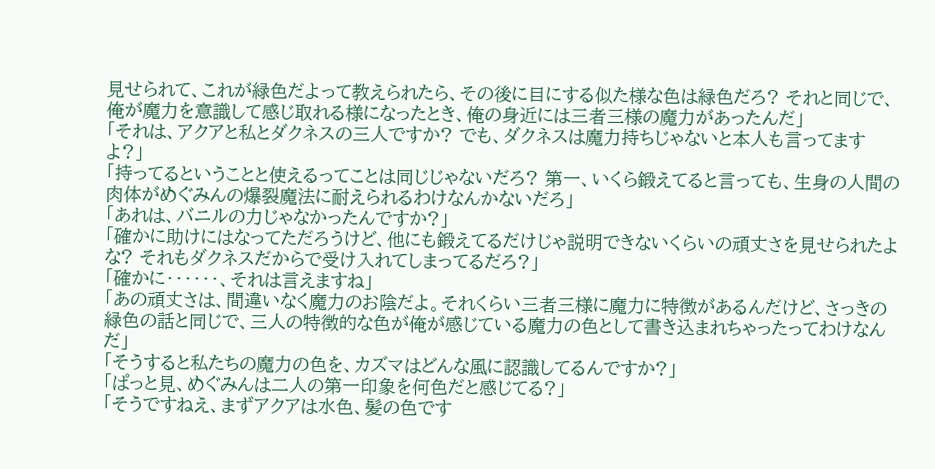見せられて、これが緑色だよって教えられたら、その後に目にする似た様な色は緑色だろ? それと同じで、俺が魔力を意識して感じ取れる様になったとき、俺の身近には三者三様の魔力があったんだ」
「それは、アクアと私とダクネスの三人ですか? でも、ダクネスは魔力持ちじゃないと本人も言ってますよ?」
「持ってるということと使えるってことは同じじゃないだろ? 第一、いくら鍛えてると言っても、生身の人間の肉体がめぐみんの爆裂魔法に耐えられるわけなんかないだろ」
「あれは、バニルの力じゃなかったんですか?」
「確かに助けにはなってただろうけど、他にも鍛えてるだけじゃ説明できないくらいの頑丈さを見せられたよな? それもダクネスだからで受け入れてしまってるだろ?」
「確かに‥‥‥、それは言えますね」
「あの頑丈さは、間違いなく魔力のお陰だよ。それくらい三者三様に魔力に特徴があるんだけど、さっきの緑色の話と同じで、三人の特徴的な色が俺が感じている魔力の色として書き込まれちゃったってわけなんだ」
「そうすると私たちの魔力の色を、カズマはどんな風に認識してるんですか?」
「ぱっと見、めぐみんは二人の第一印象を何色だと感じてる?」
「そうですねえ、まずアクアは水色、髪の色です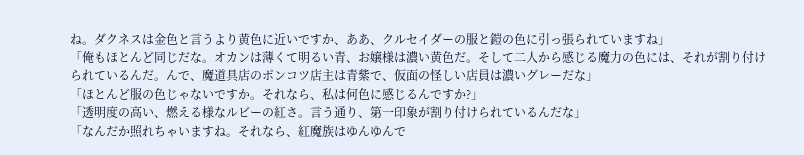ね。ダクネスは金色と言うより黄色に近いですか、ああ、クルセイダーの服と鎧の色に引っ張られていますね」
「俺もほとんど同じだな。オカンは薄くて明るい青、お嬢様は濃い黄色だ。そして二人から感じる魔力の色には、それが割り付けられているんだ。んで、魔道具店のポンコツ店主は青紫で、仮面の怪しい店員は濃いグレーだな」
「ほとんど服の色じゃないですか。それなら、私は何色に感じるんですか?」
「透明度の高い、燃える様なルビーの紅さ。言う通り、第一印象が割り付けられているんだな」
「なんだか照れちゃいますね。それなら、紅魔族はゆんゆんで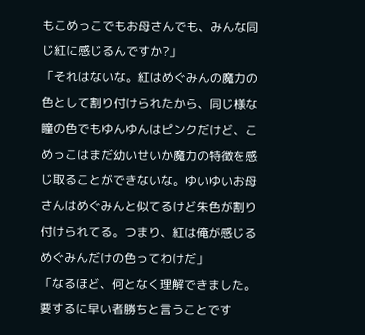もこめっこでもお母さんでも、みんな同じ紅に感じるんですか?」
「それはないな。紅はめぐみんの魔力の色として割り付けられたから、同じ様な瞳の色でもゆんゆんはピンクだけど、こめっこはまだ幼いせいか魔力の特徴を感じ取ることができないな。ゆいゆいお母さんはめぐみんと似てるけど朱色が割り付けられてる。つまり、紅は俺が感じるめぐみんだけの色ってわけだ」
「なるほど、何となく理解できました。要するに早い者勝ちと言うことです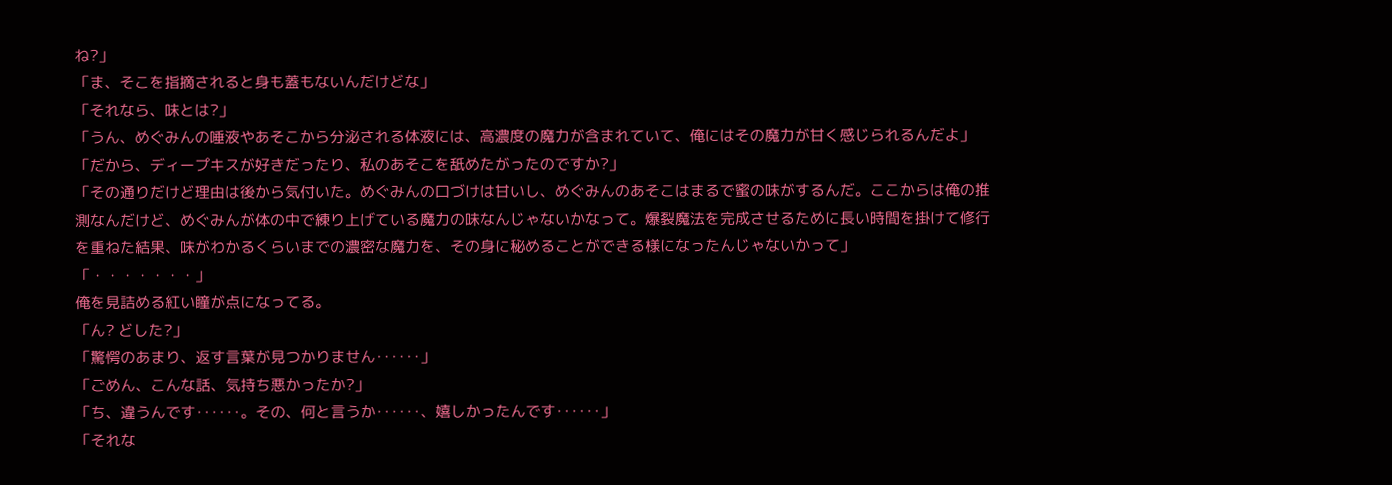ね?」
「ま、そこを指摘されると身も蓋もないんだけどな」
「それなら、味とは?」
「うん、めぐみんの唾液やあそこから分泌される体液には、高濃度の魔力が含まれていて、俺にはその魔力が甘く感じられるんだよ」
「だから、ディープキスが好きだったり、私のあそこを舐めたがったのですか?」
「その通りだけど理由は後から気付いた。めぐみんの口づけは甘いし、めぐみんのあそこはまるで蜜の味がするんだ。ここからは俺の推測なんだけど、めぐみんが体の中で練り上げている魔力の味なんじゃないかなって。爆裂魔法を完成させるために長い時間を掛けて修行を重ねた結果、味がわかるくらいまでの濃密な魔力を、その身に秘めることができる様になったんじゃないかって」
「・・・・・・・」
俺を見詰める紅い瞳が点になってる。
「ん? どした?」
「驚愕のあまり、返す言葉が見つかりません‥‥‥」
「ごめん、こんな話、気持ち悪かったか?」
「ち、違うんです‥‥‥。その、何と言うか‥‥‥、嬉しかったんです‥‥‥」
「それな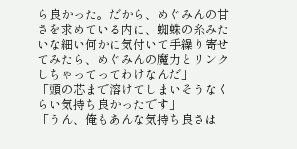ら良かった。だから、めぐみんの甘さを求めている内に、蜘蛛の糸みたいな細い何かに気付いて手繰り寄せてみたら、めぐみんの魔力とリンクしちゃってってわけなんだ」
「頭の芯まで溶けてしまいそうなくらい気持ち良かったです」
「うん、俺もあんな気持ち良さは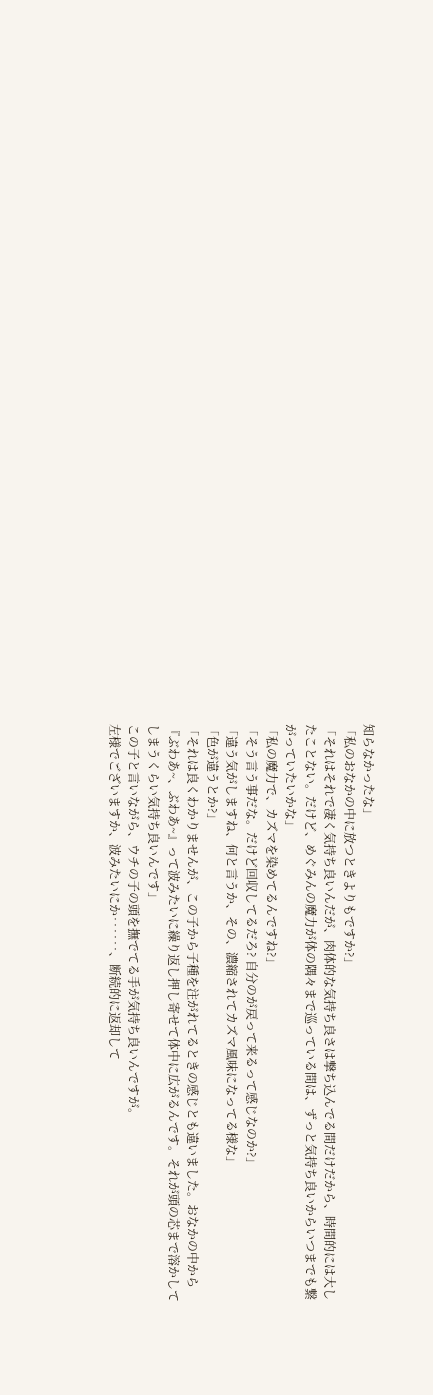知らなかったな」
「私のおなかの中に放つときよりもですか?」
「それはそれで凄く気持ち良いんだが、肉体的な気持ち良さは撃ち込んでる間だけだから、時間的には大したことない。だけど、めぐみんの魔力が体の隅々まで巡っている間は、ずっと気持ち良いからいつまでも繋がっていたいかな」
「私の魔力で、カズマを染めてるんですね?」
「そう言う事だな。だけど回収してるだろ? 自分のが戻って来るって感じなのか?」
「違う気がしますね、何と言うか、その、濃縮されてカズマ風味になってる様な」
「色が違うとか?」
「それは良くわかりませんが、この子から子種を注がれてるときの感じとも違いました。おなかの中から『ぶわあ~、ぶわあ~』って波みたいに繰り返し押し寄せて体中に広がるんです。それが頭の芯まで溶かしてしまうくらい気持ち良いんです」
この子と言いながら、ウチの子の頭を撫でてる手が気持ち良いんですが。
左様でございますか、波みたいにか‥‥‥、断続的に返却して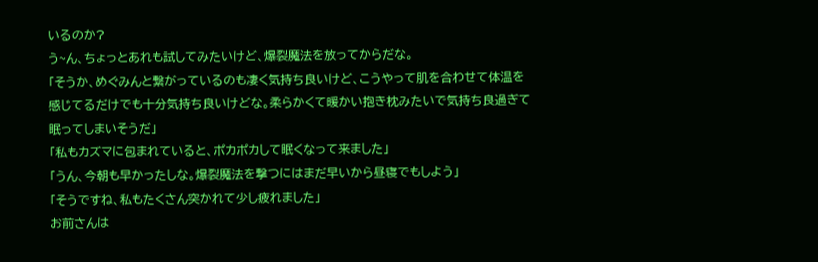いるのか?
う~ん、ちょっとあれも試してみたいけど、爆裂魔法を放ってからだな。
「そうか、めぐみんと繋がっているのも凄く気持ち良いけど、こうやって肌を合わせて体温を感じてるだけでも十分気持ち良いけどな。柔らかくて暖かい抱き枕みたいで気持ち良過ぎて眠ってしまいそうだ」
「私もカズマに包まれていると、ポカポカして眠くなって来ました」
「うん、今朝も早かったしな。爆裂魔法を撃つにはまだ早いから昼寝でもしよう」
「そうですね、私もたくさん突かれて少し疲れました」
お前さんは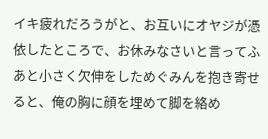イキ疲れだろうがと、お互いにオヤジが憑依したところで、お休みなさいと言ってふあと小さく欠伸をしためぐみんを抱き寄せると、俺の胸に顔を埋めて脚を絡め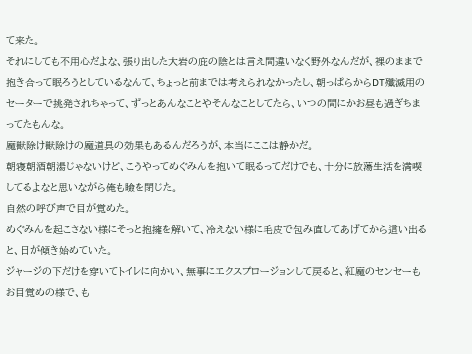て来た。
それにしても不用心だよな、張り出した大岩の庇の陰とは言え間違いなく野外なんだが、裸のままで抱き合って眠ろうとしているなんて、ちょっと前までは考えられなかったし、朝っぱらからDT殲滅用のセーターで挑発されちゃって、ずっとあんなことやそんなことしてたら、いつの間にかお昼も過ぎちまってたもんな。
魔獣除け獣除けの魔道具の効果もあるんだろうが、本当にここは静かだ。
朝寝朝酒朝湯じゃないけど、こうやってめぐみんを抱いて眠るってだけでも、十分に放蕩生活を満喫してるよなと思いながら俺も瞼を閉じた。
自然の呼び声で目が覚めた。
めぐみんを起こさない様にそっと抱擁を解いて、冷えない様に毛皮で包み直してあげてから這い出ると、日が傾き始めていた。
ジャージの下だけを穿いてトイレに向かい、無事にエクスプロージョンして戻ると、紅魔のセンセーもお目覚めの様で、も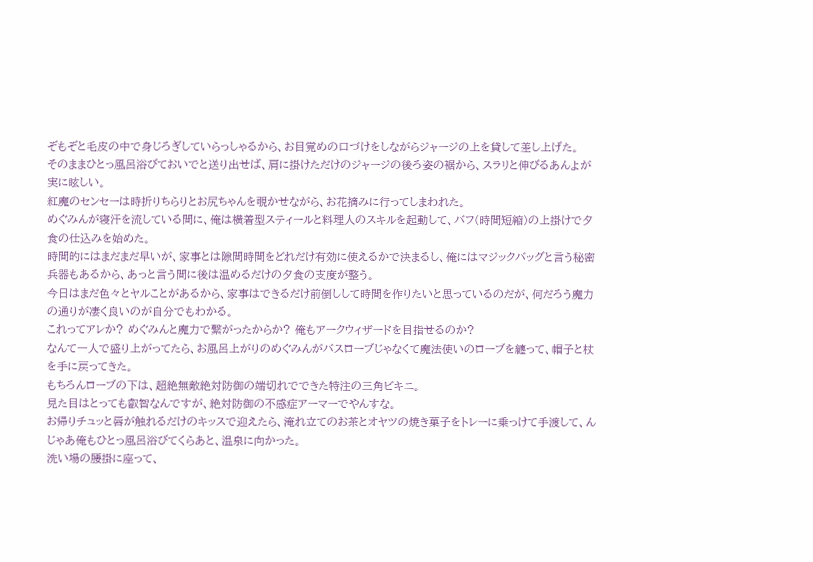ぞもぞと毛皮の中で身じろぎしていらっしゃるから、お目覚めの口づけをしながらジャージの上を貸して差し上げた。
そのままひとっ風呂浴びておいでと送り出せば、肩に掛けただけのジャージの後ろ姿の裾から、スラリと伸びるあんよが実に眩しい。
紅魔のセンセーは時折りちらりとお尻ちゃんを覗かせながら、お花摘みに行ってしまわれた。
めぐみんが寝汗を流している間に、俺は横着型スティールと料理人のスキルを起動して、バフ(時間短縮)の上掛けで夕食の仕込みを始めた。
時間的にはまだまだ早いが、家事とは隙間時間をどれだけ有効に使えるかで決まるし、俺にはマジックバッグと言う秘密兵器もあるから、あっと言う間に後は温めるだけの夕食の支度が整う。
今日はまだ色々とヤルことがあるから、家事はできるだけ前倒しして時間を作りたいと思っているのだが、何だろう魔力の通りが凄く良いのが自分でもわかる。
これってアレか? めぐみんと魔力で繋がったからか? 俺もアークウィザードを目指せるのか?
なんて一人で盛り上がってたら、お風呂上がりのめぐみんがバスローブじゃなくて魔法使いのローブを纏って、帽子と杖を手に戻ってきた。
もちろんローブの下は、超絶無敵絶対防御の端切れでできた特注の三角ビキニ。
見た目はとっても叡智なんですが、絶対防御の不感症アーマーでやんすな。
お帰りチュッと唇が触れるだけのキッスで迎えたら、淹れ立てのお茶とオヤツの焼き菓子をトレーに乗っけて手渡して、んじゃあ俺もひとっ風呂浴びてくらあと、温泉に向かった。
洗い場の腰掛に座って、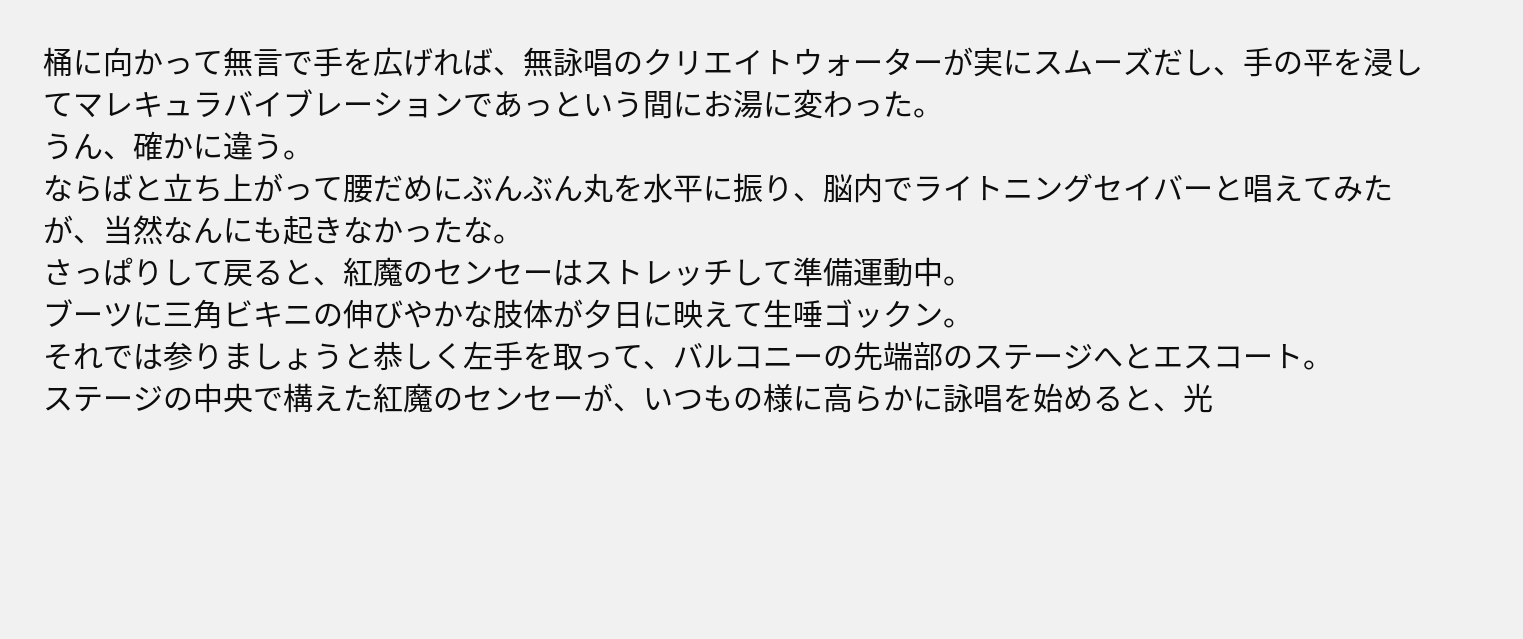桶に向かって無言で手を広げれば、無詠唱のクリエイトウォーターが実にスムーズだし、手の平を浸してマレキュラバイブレーションであっという間にお湯に変わった。
うん、確かに違う。
ならばと立ち上がって腰だめにぶんぶん丸を水平に振り、脳内でライトニングセイバーと唱えてみたが、当然なんにも起きなかったな。
さっぱりして戻ると、紅魔のセンセーはストレッチして準備運動中。
ブーツに三角ビキニの伸びやかな肢体が夕日に映えて生唾ゴックン。
それでは参りましょうと恭しく左手を取って、バルコニーの先端部のステージへとエスコート。
ステージの中央で構えた紅魔のセンセーが、いつもの様に高らかに詠唱を始めると、光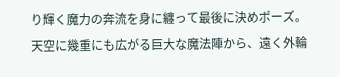り輝く魔力の奔流を身に纏って最後に決めポーズ。
天空に幾重にも広がる巨大な魔法陣から、遠く外輪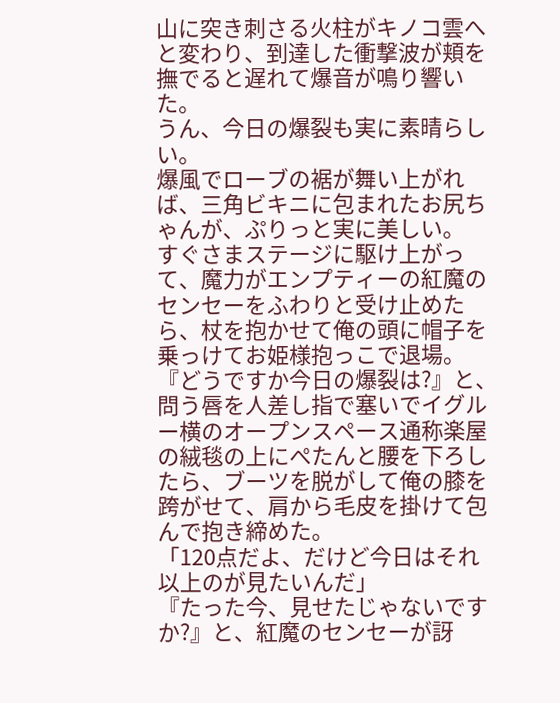山に突き刺さる火柱がキノコ雲へと変わり、到達した衝撃波が頬を撫でると遅れて爆音が鳴り響いた。
うん、今日の爆裂も実に素晴らしい。
爆風でローブの裾が舞い上がれば、三角ビキニに包まれたお尻ちゃんが、ぷりっと実に美しい。
すぐさまステージに駆け上がって、魔力がエンプティーの紅魔のセンセーをふわりと受け止めたら、杖を抱かせて俺の頭に帽子を乗っけてお姫様抱っこで退場。
『どうですか今日の爆裂は?』と、問う唇を人差し指で塞いでイグルー横のオープンスペース通称楽屋の絨毯の上にぺたんと腰を下ろしたら、ブーツを脱がして俺の膝を跨がせて、肩から毛皮を掛けて包んで抱き締めた。
「120点だよ、だけど今日はそれ以上のが見たいんだ」
『たった今、見せたじゃないですか?』と、紅魔のセンセーが訝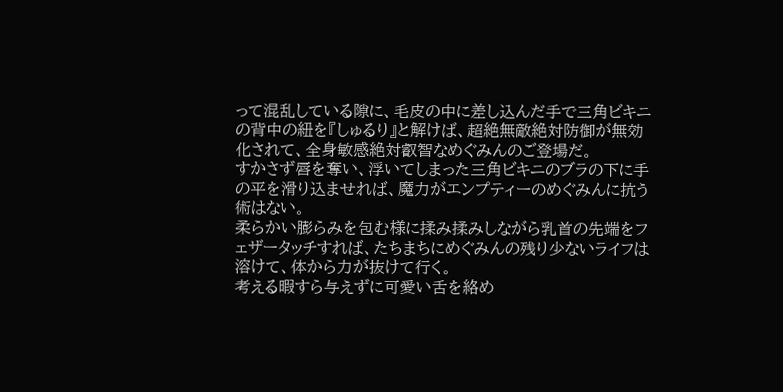って混乱している隙に、毛皮の中に差し込んだ手で三角ビキニの背中の紐を『しゅるり』と解けば、超絶無敵絶対防御が無効化されて、全身敏感絶対叡智なめぐみんのご登場だ。
すかさず唇を奪い、浮いてしまった三角ビキニのブラの下に手の平を滑り込ませれば、魔力がエンプティーのめぐみんに抗う術はない。
柔らかい膨らみを包む様に揉み揉みしながら乳首の先端をフェザータッチすれば、たちまちにめぐみんの残り少ないライフは溶けて、体から力が抜けて行く。
考える暇すら与えずに可愛い舌を絡め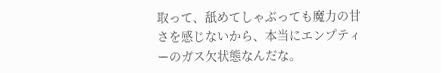取って、舐めてしゃぶっても魔力の甘さを感じないから、本当にエンプティーのガス欠状態なんだな。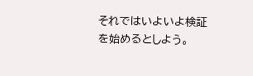それではいよいよ検証を始めるとしよう。